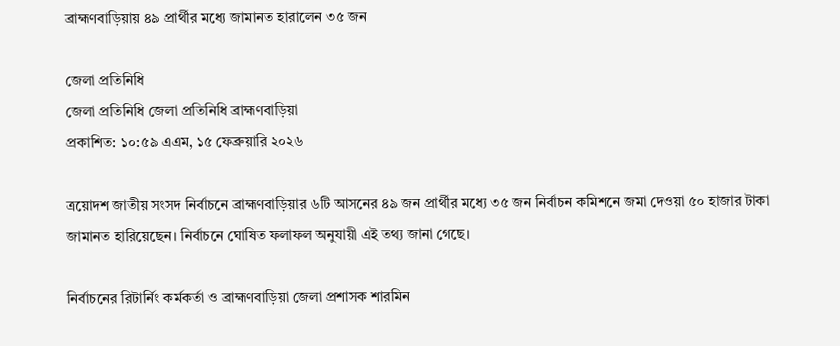ব্রাহ্মণবাড়িয়ায় ৪৯ প্রার্থীর মধ্যে জামানত হারালেন ৩৫ জন

জেলা প্রতিনিধি
জেলা প্রতিনিধি জেলা প্রতিনিধি ব্রাহ্মণবাড়িয়া
প্রকাশিত: ১০:৫৯ এএম, ১৫ ফেব্রুয়ারি ২০২৬

ত্রয়োদশ জাতীয় সংসদ নির্বাচনে ব্রাহ্মণবাড়িয়ার ৬টি আসনের ৪৯ জন প্রার্থীর মধ্যে ৩৫ জন নির্বাচন কমিশনে জমা দেওয়া ৫০ হাজার টাকা জামানত হারিয়েছেন। নির্বাচনে ঘোষিত ফলাফল অনুযায়ী এই তথ্য জানা গেছে।

নির্বাচনের রিটার্নিং কর্মকর্তা ও ব্রাহ্মণবাড়িয়া জেলা প্রশাসক শারমিন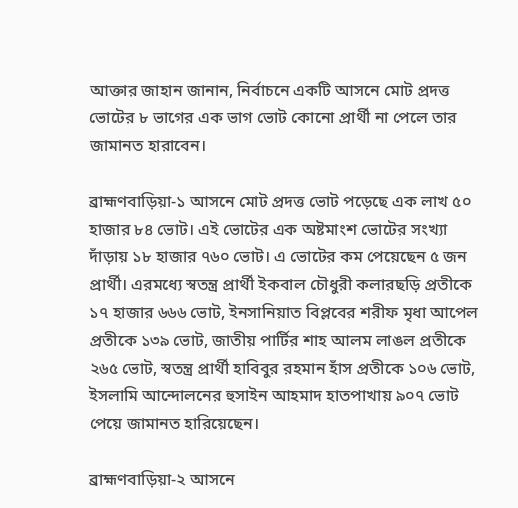আক্তার জাহান জানান, নির্বাচনে একটি আসনে মোট প্রদত্ত ভোটের ৮ ভাগের এক ভাগ ভোট কোনো প্রার্থী না পেলে তার জামানত হারাবেন।

ব্রাহ্মণবাড়িয়া-১ আসনে মোট প্রদত্ত ভোট পড়েছে এক লাখ ৫০ হাজার ৮৪ ভোট। এই ভোটের এক অষ্টমাংশ ভোটের সংখ্যা দাঁড়ায় ১৮ হাজার ৭৬০ ভোট। এ ভোটের কম পেয়েছেন ৫ জন প্রার্থী। এরমধ্যে স্বতন্ত্র প্রার্থী ইকবাল চৌধুরী কলারছড়ি প্রতীকে ১৭ হাজার ৬৬৬ ভোট, ইনসানিয়াত বিপ্লবের শরীফ মৃধা আপেল প্রতীকে ১৩৯ ভোট, জাতীয় পার্টির শাহ আলম লাঙল প্রতীকে ২৬৫ ভোট, স্বতন্ত্র প্রার্থী হাবিবুর রহমান হাঁস প্রতীকে ১০৬ ভোট, ইসলামি আন্দোলনের হুসাইন আহমাদ হাতপাখায় ৯০৭ ভোট পেয়ে জামানত হারিয়েছেন।

ব্রাহ্মণবাড়িয়া-২ আসনে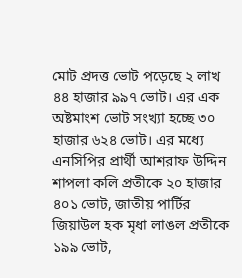মোট প্রদত্ত ভোট পড়েছে ২ লাখ ৪৪ হাজার ৯৯৭ ভোট। এর এক অষ্টমাংশ ভোট সংখ্যা হচ্ছে ৩০ হাজার ৬২৪ ভোট। এর মধ্যে এনসিপির প্রার্থী আশরাফ উদ্দিন শাপলা কলি প্রতীকে ২০ হাজার ৪০১ ভোট, জাতীয় পার্টির জিয়াউল হক মৃধা লাঙল প্রতীকে ১৯৯ ভোট,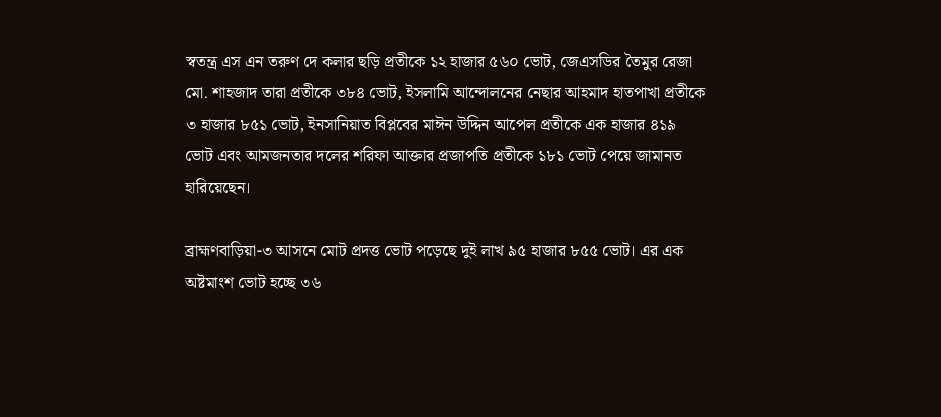স্বতন্ত্র এস এন তরুণ দে কলার ছড়ি প্রতীকে ১২ হাজার ৫৬০ ভোট, জেএসডির তৈমুর রেজা মো. শাহজাদ তারা প্রতীকে ৩৮৪ ভোট, ইসলামি আন্দোলনের নেছার আহমাদ হাতপাখা প্রতীকে ৩ হাজার ৮৫১ ভোট, ইনসানিয়াত বিপ্লবের মাঈন উদ্দিন আপেল প্রতীকে এক হাজার ৪১৯ ভোট এবং আমজনতার দলের শরিফা আক্তার প্রজাপতি প্রতীকে ১৮১ ভোট পেয়ে জামানত হারিয়েছেন।

ব্রাহ্মণবাড়িয়া-৩ আসনে মোট প্রদত্ত ভোট পড়েছে দুই লাখ ৯৫ হাজার ৮৫৫ ভোট। এর এক অষ্টমাংশ ভোট হচ্ছে ৩৬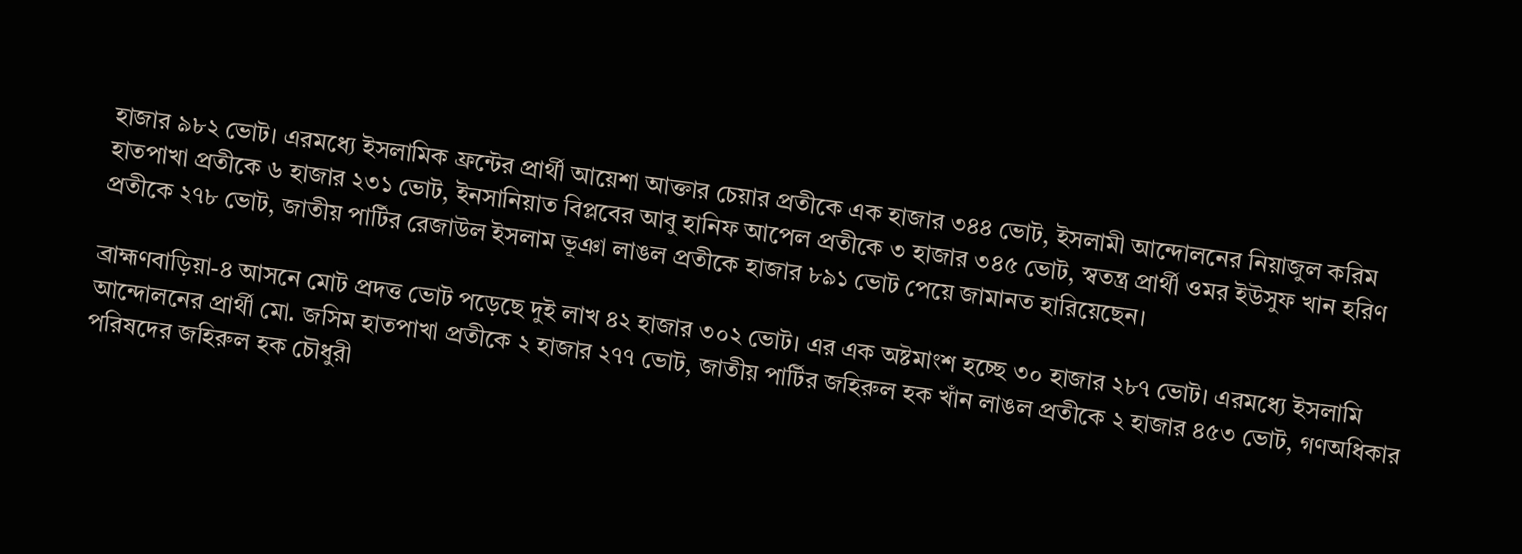হাজার ৯৮২ ভোট। এরমধ্যে ইসলামিক ফ্রন্টের প্রার্থী আয়েশা আক্তার চেয়ার প্রতীকে এক হাজার ৩৪৪ ভোট, ইসলামী আন্দোলনের নিয়াজুল করিম হাতপাখা প্রতীকে ৬ হাজার ২৩১ ভোট, ইনসানিয়াত বিপ্লবের আবু হানিফ আপেল প্রতীকে ৩ হাজার ৩৪৫ ভোট, স্বতন্ত্র প্রার্থী ওমর ইউসুফ খান হরিণ প্রতীকে ২৭৮ ভোট, জাতীয় পার্টির রেজাউল ইসলাম ভূঞা লাঙল প্রতীকে হাজার ৮৯১ ভোট পেয়ে জামানত হারিয়েছেন।

ব্রাহ্মণবাড়িয়া-৪ আসনে মোট প্রদত্ত ভোট পড়েছে দুই লাখ ৪২ হাজার ৩০২ ভোট। এর এক অষ্টমাংশ হচ্ছে ৩০ হাজার ২৮৭ ভোট। এরমধ্যে ইসলামি আন্দোলনের প্রার্থী মো. জসিম হাতপাখা প্রতীকে ২ হাজার ২৭৭ ভোট, জাতীয় পার্টির জহিরুল হক খাঁন লাঙল প্রতীকে ২ হাজার ৪৫৩ ভোট, গণঅধিকার পরিষদের জহিরুল হক চৌধুরী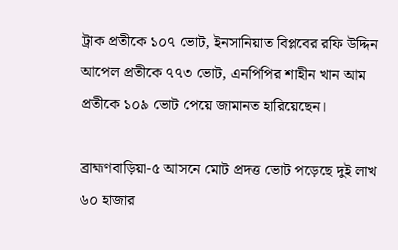ট্রাক প্রতীকে ১০৭ ভোট, ইনসানিয়াত বিপ্লবের রফি উদ্দিন আপেল প্রতীকে ৭৭৩ ভোট, এনপিপির শাহীন খান আম প্রতীকে ১০৯ ভোট পেয়ে জামানত হারিয়েছেন।

ব্রাহ্মণবাড়িয়া-৫ আসনে মোট প্রদত্ত ভোট পড়েছে দুই লাখ ৬০ হাজার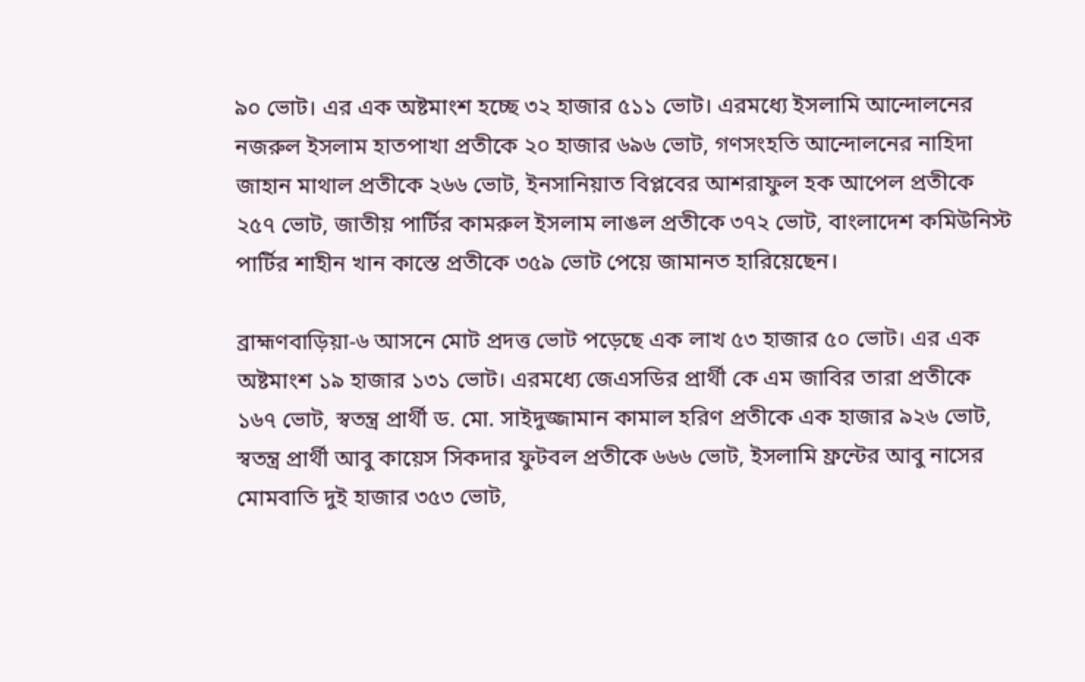৯০ ভোট। এর এক অষ্টমাংশ হচ্ছে ৩২ হাজার ৫১১ ভোট। এরমধ্যে ইসলামি আন্দোলনের নজরুল ইসলাম হাতপাখা প্রতীকে ২০ হাজার ৬৯৬ ভোট, গণসংহতি আন্দোলনের নাহিদা জাহান মাথাল প্রতীকে ২৬৬ ভোট, ইনসানিয়াত বিপ্লবের আশরাফুল হক আপেল প্রতীকে ২৫৭ ভোট, জাতীয় পার্টির কামরুল ইসলাম লাঙল প্রতীকে ৩৭২ ভোট, বাংলাদেশ কমিউনিস্ট পার্টির শাহীন খান কাস্তে প্রতীকে ৩৫৯ ভোট পেয়ে জামানত হারিয়েছেন।

ব্রাহ্মণবাড়িয়া-৬ আসনে মোট প্রদত্ত ভোট পড়েছে এক লাখ ৫৩ হাজার ৫০ ভোট। এর এক অষ্টমাংশ ১৯ হাজার ১৩১ ভোট। এরমধ্যে জেএসডির প্রার্থী কে এম জাবির তারা প্রতীকে ১৬৭ ভোট, স্বতন্ত্র প্রার্থী ড. মো. সাইদুজ্জামান কামাল হরিণ প্রতীকে এক হাজার ৯২৬ ভোট, স্বতন্ত্র প্রার্থী আবু কায়েস সিকদার ফুটবল প্রতীকে ৬৬৬ ভোট, ইসলামি ফ্রন্টের আবু নাসের মোমবাতি দুই হাজার ৩৫৩ ভোট,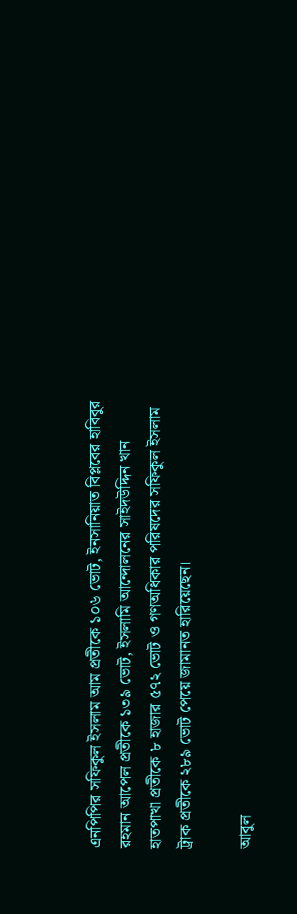এনপিপির সফিকুল ইসলাম আম প্রতীকে ১০৬ ভোট, ইনসানিয়াত বিপ্লবের হাবিবুর রহমান আপেল প্রতীকে ১৩৯ ভোট, ইসলামি আন্দোলনের সাইদউদ্দিন খান হাতপাখা প্রতীকে ৮ হাজার ৫৭২ ভোট ও গণঅধিকার পরিষদের সফিকুল ইসলাম ট্রাক প্রতীকে ২৮৯ ভোট পেয়ে জামানত হারিয়েছেন।

আবুল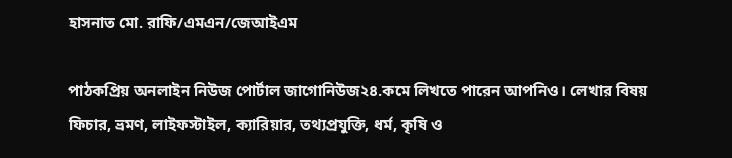হাসনাত মো. রাফি/এমএন/জেআইএম

পাঠকপ্রিয় অনলাইন নিউজ পোর্টাল জাগোনিউজ২৪.কমে লিখতে পারেন আপনিও। লেখার বিষয় ফিচার, ভ্রমণ, লাইফস্টাইল, ক্যারিয়ার, তথ্যপ্রযুক্তি, ধর্ম, কৃষি ও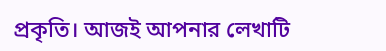প্রকৃতি। আজই আপনার লেখাটি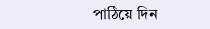পাঠিয়ে দিন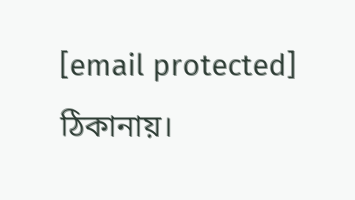[email protected] ঠিকানায়।